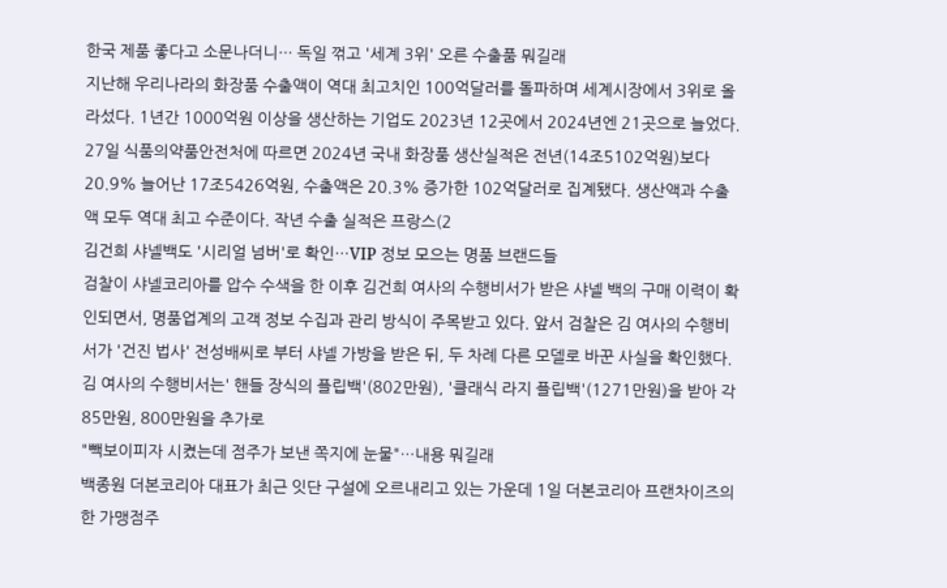한국 제품 좋다고 소문나더니… 독일 꺾고 '세계 3위' 오른 수출품 뭐길래
지난해 우리나라의 화장품 수출액이 역대 최고치인 100억달러를 돌파하며 세계시장에서 3위로 올라섰다. 1년간 1000억원 이상을 생산하는 기업도 2023년 12곳에서 2024년엔 21곳으로 늘었다. 27일 식품의약품안전처에 따르면 2024년 국내 화장품 생산실적은 전년(14조5102억원)보다 20.9% 늘어난 17조5426억원, 수출액은 20.3% 증가한 102억달러로 집계됐다. 생산액과 수출액 모두 역대 최고 수준이다. 작년 수출 실적은 프랑스(2
김건희 샤넬백도 '시리얼 넘버'로 확인…VIP 정보 모으는 명품 브랜드들
검찰이 샤넬코리아를 압수 수색을 한 이후 김건희 여사의 수행비서가 받은 샤넬 백의 구매 이력이 확인되면서, 명품업계의 고객 정보 수집과 관리 방식이 주목받고 있다. 앞서 검찰은 김 여사의 수행비서가 '건진 법사' 전성배씨로 부터 샤넬 가방을 받은 뒤, 두 차례 다른 모델로 바꾼 사실을 확인했다. 김 여사의 수행비서는' 핸들 장식의 플립백'(802만원), '클래식 라지 플립백'(1271만원)을 받아 각 85만원, 800만원을 추가로
"빽보이피자 시켰는데 점주가 보낸 쪽지에 눈물"…내용 뭐길래
백종원 더본코리아 대표가 최근 잇단 구설에 오르내리고 있는 가운데 1일 더본코리아 프랜차이즈의 한 가맹점주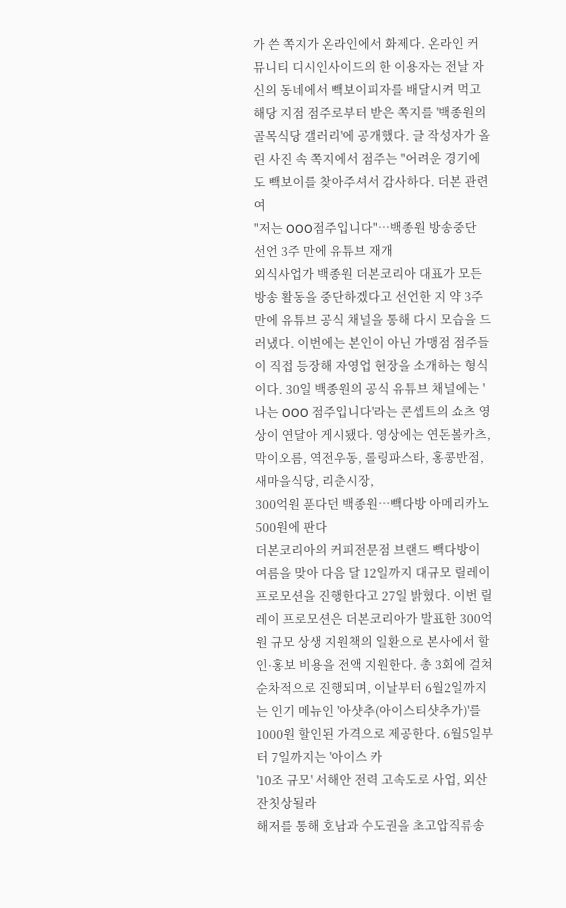가 쓴 쪽지가 온라인에서 화제다. 온라인 커뮤니티 디시인사이드의 한 이용자는 전날 자신의 동네에서 빽보이피자를 배달시켜 먹고 해당 지점 점주로부터 받은 쪽지를 '백종원의 골목식당 갤러리'에 공개했다. 글 작성자가 올린 사진 속 쪽지에서 점주는 "어려운 경기에도 빽보이를 찾아주셔서 감사하다. 더본 관련 여
"저는 OOO점주입니다"…백종원 방송중단 선언 3주 만에 유튜브 재개
외식사업가 백종원 더본코리아 대표가 모든 방송 활동을 중단하겠다고 선언한 지 약 3주 만에 유튜브 공식 채널을 통해 다시 모습을 드러냈다. 이번에는 본인이 아닌 가맹점 점주들이 직접 등장해 자영업 현장을 소개하는 형식이다. 30일 백종원의 공식 유튜브 채널에는 '나는 OOO 점주입니다'라는 콘셉트의 쇼츠 영상이 연달아 게시됐다. 영상에는 연돈볼카츠, 막이오름, 역전우동, 롤링파스타, 홍콩반점, 새마을식당, 리춘시장,
300억원 푼다던 백종원…빽다방 아메리카노 500원에 판다
더본코리아의 커피전문점 브랜드 빽다방이 여름을 맞아 다음 달 12일까지 대규모 릴레이 프로모션을 진행한다고 27일 밝혔다. 이번 릴레이 프로모션은 더본코리아가 발표한 300억원 규모 상생 지원책의 일환으로 본사에서 할인·홍보 비용을 전액 지원한다. 총 3회에 걸쳐 순차적으로 진행되며, 이날부터 6월2일까지는 인기 메뉴인 '아샷추(아이스티샷추가)'를 1000원 할인된 가격으로 제공한다. 6월5일부터 7일까지는 '아이스 카
'10조 규모' 서해안 전력 고속도로 사업, 외산 잔칫상될라
해저를 통해 호남과 수도권을 초고압직류송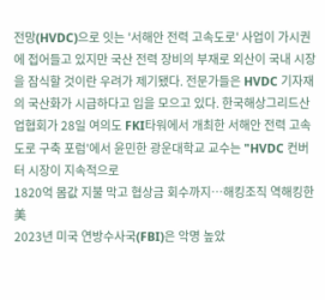전망(HVDC)으로 잇는 '서해안 전력 고속도로' 사업이 가시권에 접어들고 있지만 국산 전력 장비의 부재로 외산이 국내 시장을 잠식할 것이란 우려가 제기됐다. 전문가들은 HVDC 기자재의 국산화가 시급하다고 입을 모으고 있다. 한국해상그리드산업협회가 28일 여의도 FKI타워에서 개최한 서해안 전력 고속도로 구축 포럼'에서 윤민한 광운대학교 교수는 "HVDC 컨버터 시장이 지속적으로
1820억 몸값 지불 막고 협상금 회수까지…해킹조직 역해킹한 美
2023년 미국 연방수사국(FBI)은 악명 높았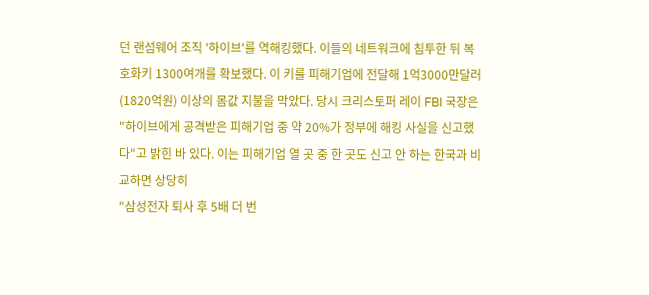던 랜섬웨어 조직 '하이브'를 역해킹했다. 이들의 네트워크에 침투한 뒤 복호화키 1300여개를 확보했다. 이 키를 피해기업에 전달해 1억3000만달러(1820억원) 이상의 몸값 지불을 막았다. 당시 크리스토퍼 레이 FBI 국장은 "하이브에게 공격받은 피해기업 중 약 20%가 정부에 해킹 사실을 신고했다"고 밝힌 바 있다. 이는 피해기업 열 곳 중 한 곳도 신고 안 하는 한국과 비교하면 상당히
"삼성전자 퇴사 후 5배 더 번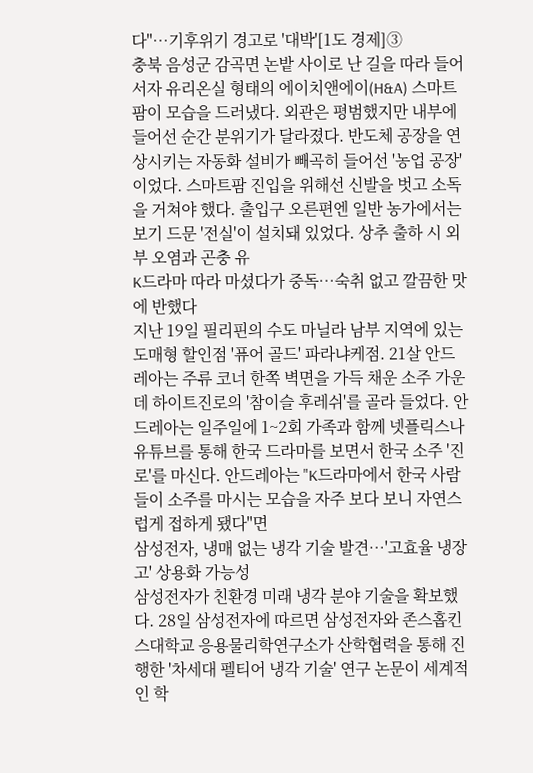다"…기후위기 경고로 '대박'[1도 경제]③
충북 음성군 감곡면 논밭 사이로 난 길을 따라 들어서자 유리온실 형태의 에이치앤에이(H&A) 스마트팜이 모습을 드러냈다. 외관은 평범했지만 내부에 들어선 순간 분위기가 달라졌다. 반도체 공장을 연상시키는 자동화 설비가 빼곡히 들어선 '농업 공장'이었다. 스마트팜 진입을 위해선 신발을 벗고 소독을 거쳐야 했다. 출입구 오른편엔 일반 농가에서는 보기 드문 '전실'이 설치돼 있었다. 상추 출하 시 외부 오염과 곤충 유
K드라마 따라 마셨다가 중독…숙취 없고 깔끔한 맛에 반했다
지난 19일 필리핀의 수도 마닐라 남부 지역에 있는 도매형 할인점 '퓨어 골드' 파라냐케점. 21살 안드레아는 주류 코너 한쪽 벽면을 가득 채운 소주 가운데 하이트진로의 '참이슬 후레쉬'를 골라 들었다. 안드레아는 일주일에 1~2회 가족과 함께 넷플릭스나 유튜브를 통해 한국 드라마를 보면서 한국 소주 '진로'를 마신다. 안드레아는 "K드라마에서 한국 사람들이 소주를 마시는 모습을 자주 보다 보니 자연스럽게 접하게 됐다"면
삼성전자, 냉매 없는 냉각 기술 발견…'고효율 냉장고' 상용화 가능성
삼성전자가 친환경 미래 냉각 분야 기술을 확보했다. 28일 삼성전자에 따르면 삼성전자와 존스홉킨스대학교 응용물리학연구소가 산학협력을 통해 진행한 '차세대 펠티어 냉각 기술' 연구 논문이 세계적인 학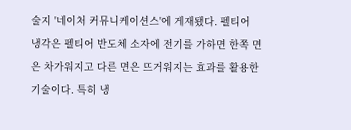술지 '네이처 커뮤니케이션스'에 게재됐다. 펠티어 냉각은 펠티어 반도체 소자에 전기를 가하면 한쪽 면은 차가워지고 다른 면은 뜨거워지는 효과를 활용한 기술이다. 특히 냉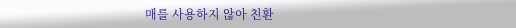매를 사용하지 않아 친환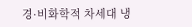경·비화학적 차세대 냉